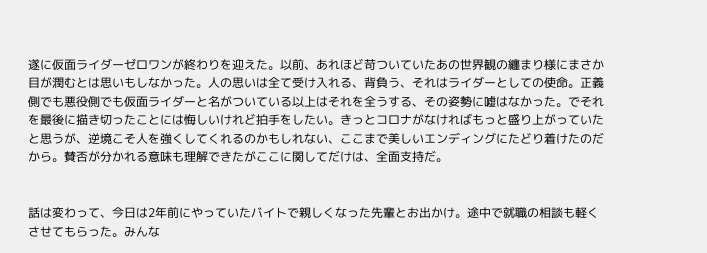遂に仮面ライダーゼロワンが終わりを迎えた。以前、あれほど苛ついていたあの世界観の纏まり様にまさか目が潤むとは思いもしなかった。人の思いは全て受け入れる、背負う、それはライダーとしての使命。正義側でも悪役側でも仮面ライダーと名がついている以上はそれを全うする、その姿勢に嘘はなかった。でそれを最後に描き切ったことには悔しいけれど拍手をしたい。きっとコロナがなければもっと盛り上がっていたと思うが、逆境こそ人を強くしてくれるのかもしれない、ここまで美しいエンディングにたどり着けたのだから。賛否が分かれる意味も理解できたがここに関してだけは、全面支持だ。


話は変わって、今日は2年前にやっていたバイトで親しくなった先輩とお出かけ。途中で就職の相談も軽くさせてもらった。みんな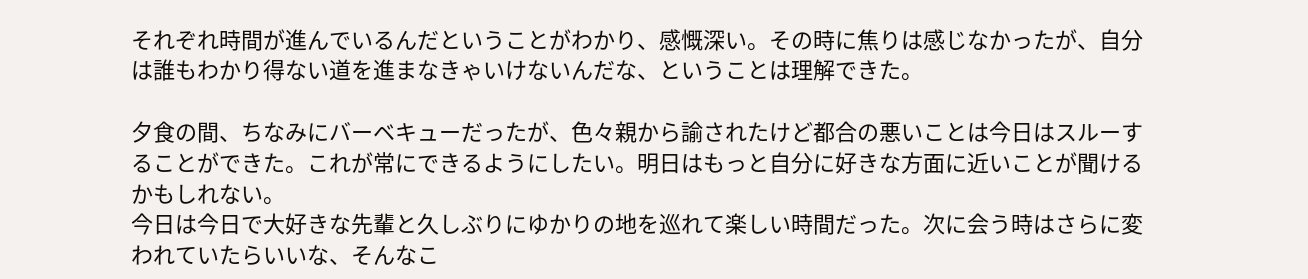それぞれ時間が進んでいるんだということがわかり、感慨深い。その時に焦りは感じなかったが、自分は誰もわかり得ない道を進まなきゃいけないんだな、ということは理解できた。

夕食の間、ちなみにバーベキューだったが、色々親から諭されたけど都合の悪いことは今日はスルーすることができた。これが常にできるようにしたい。明日はもっと自分に好きな方面に近いことが聞けるかもしれない。
今日は今日で大好きな先輩と久しぶりにゆかりの地を巡れて楽しい時間だった。次に会う時はさらに変われていたらいいな、そんなこ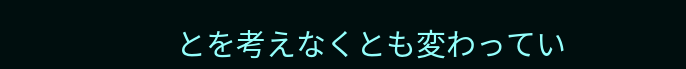とを考えなくとも変わってい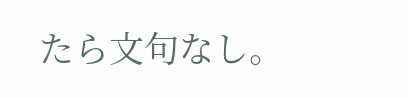たら文句なし。